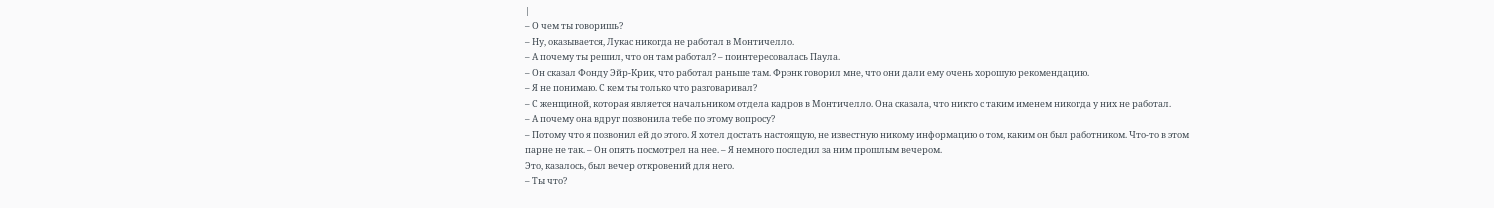|
– О чем ты говоришь?
– Ну, оказывается, Лукас никогда не работал в Монтичелло.
– А почему ты решил, что он там работал? – поинтересовалась Паула.
– Он сказал Фонду Эйр-Крик, что работал раньше там. Фрэнк говорил мне, что они дали ему очень хорошую рекомендацию.
– Я не понимаю. С кем ты только что разговаривал?
– С женщиной, которая является начальником отдела кадров в Монтичелло. Она сказала, что никто с таким именем никогда у них не работал.
– А почему она вдруг позвонила тебе по этому вопросу?
– Потому что я позвонил ей до этого. Я хотел достать настоящую, не известную никому информацию о том, каким он был работником. Что-то в этом парне не так. – Он опять посмотрел на нее. – Я немного последил за ним прошлым вечером.
Это, казалось, был вечер откровений для него.
– Ты что?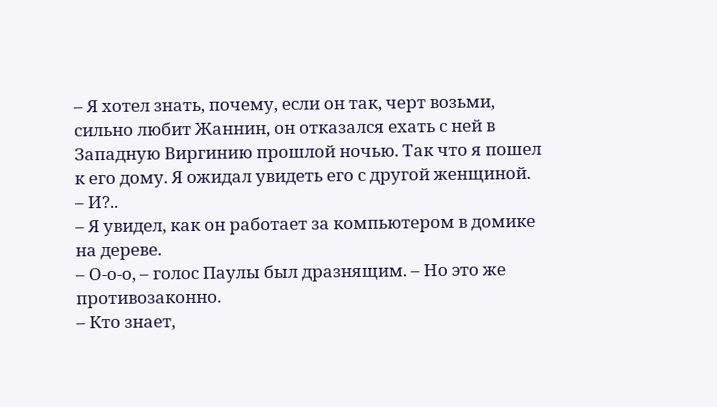– Я хотел знать, почему, если он так, черт возьми, сильно любит Жаннин, он отказался ехать с ней в Западную Виргинию прошлой ночью. Так что я пошел к его дому. Я ожидал увидеть его с другой женщиной.
– И?..
– Я увидел, как он работает за компьютером в домике на дереве.
– О-о-о, – голос Паулы был дразнящим. – Но это же противозаконно.
– Кто знает,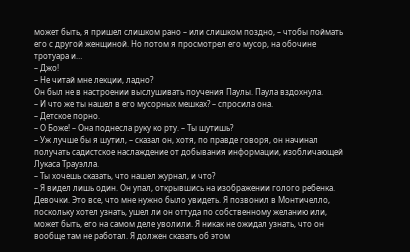может быть, я пришел слишком рано – или слишком поздно, – чтобы поймать его с другой женщиной. Но потом я просмотрел его мусор, на обочине тротуара и…
– Джо!
– Не читай мне лекции, ладно?
Он был не в настроении выслушивать поучения Паулы. Паула вздохнула.
– И что же ты нашел в его мусорных мешках? – спросила она.
– Детское порно.
– О Боже! – Она поднесла руку ко рту. – Ты шутишь?
– Уж лучше бы я шутил, – сказал он, хотя, по правде говоря, он начинал получать садистское наслаждение от добывания информации, изобличающей Лукаса Трауэлла.
– Ты хочешь сказать, что нашел журнал, и что?
– Я видел лишь один. Он упал, открывшись на изображении голого ребенка. Девочки. Это все, что мне нужно было увидеть. Я позвонил в Монтичелло, поскольку хотел узнать, ушел ли он оттуда по собственному желанию или, может быть, его на самом деле уволили. Я никак не ожидал узнать, что он вообще там не работал. Я должен сказать об этом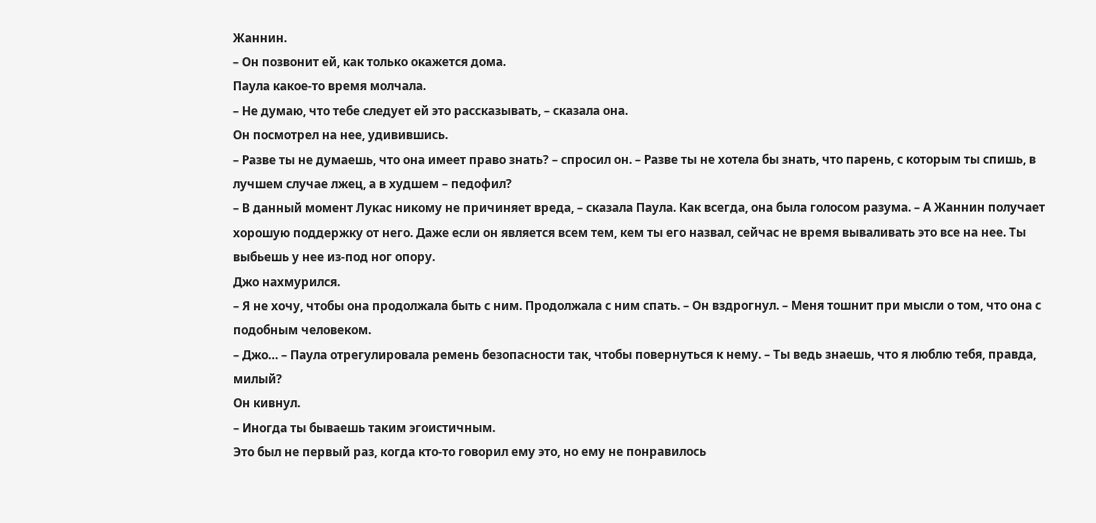Жаннин.
– Он позвонит ей, как только окажется дома.
Паула какое-то время молчала.
– Не думаю, что тебе следует ей это рассказывать, – сказала она.
Он посмотрел на нее, удивившись.
– Разве ты не думаешь, что она имеет право знать? – спросил он. – Разве ты не хотела бы знать, что парень, с которым ты спишь, в лучшем случае лжец, а в худшем – педофил?
– В данный момент Лукас никому не причиняет вреда, – сказала Паула. Как всегда, она была голосом разума. – А Жаннин получает хорошую поддержку от него. Даже если он является всем тем, кем ты его назвал, сейчас не время вываливать это все на нее. Ты выбьешь у нее из-под ног опору.
Джо нахмурился.
– Я не хочу, чтобы она продолжала быть с ним. Продолжала с ним спать. – Он вздрогнул. – Меня тошнит при мысли о том, что она с подобным человеком.
– Джо… – Паула отрегулировала ремень безопасности так, чтобы повернуться к нему. – Ты ведь знаешь, что я люблю тебя, правда, милый?
Он кивнул.
– Иногда ты бываешь таким эгоистичным.
Это был не первый раз, когда кто-то говорил ему это, но ему не понравилось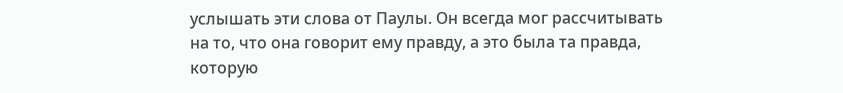услышать эти слова от Паулы. Он всегда мог рассчитывать на то, что она говорит ему правду, а это была та правда, которую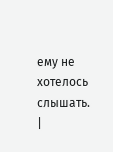ему не хотелось слышать. |